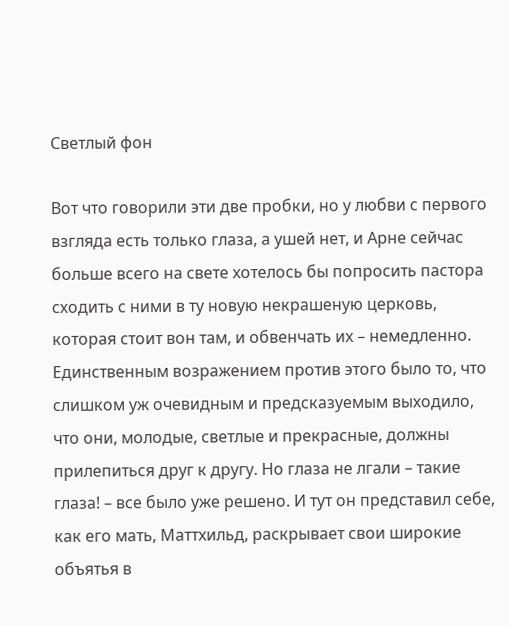Светлый фон

Вот что говорили эти две пробки, но у любви с первого взгляда есть только глаза, а ушей нет, и Арне сейчас больше всего на свете хотелось бы попросить пастора сходить с ними в ту новую некрашеную церковь, которая стоит вон там, и обвенчать их – немедленно. Единственным возражением против этого было то, что слишком уж очевидным и предсказуемым выходило, что они, молодые, светлые и прекрасные, должны прилепиться друг к другу. Но глаза не лгали – такие глаза! – все было уже решено. И тут он представил себе, как его мать, Маттхильд, раскрывает свои широкие объятья в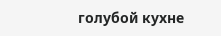голубой кухне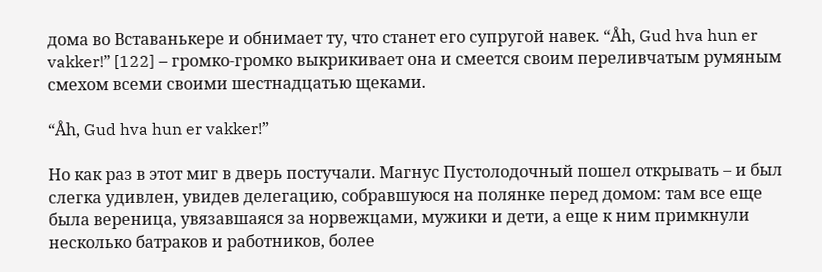дома во Вставанькере и обнимает ту, что станет его супругой навек. “Åh, Gud hva hun er vakker!” [122] – громко-громко выкрикивает она и смеется своим переливчатым румяным смехом всеми своими шестнадцатью щеками.

“Åh, Gud hva hun er vakker!”

Но как раз в этот миг в дверь постучали. Магнус Пустолодочный пошел открывать – и был слегка удивлен, увидев делегацию, собравшуюся на полянке перед домом: там все еще была вереница, увязавшаяся за норвежцами, мужики и дети, а еще к ним примкнули несколько батраков и работников, более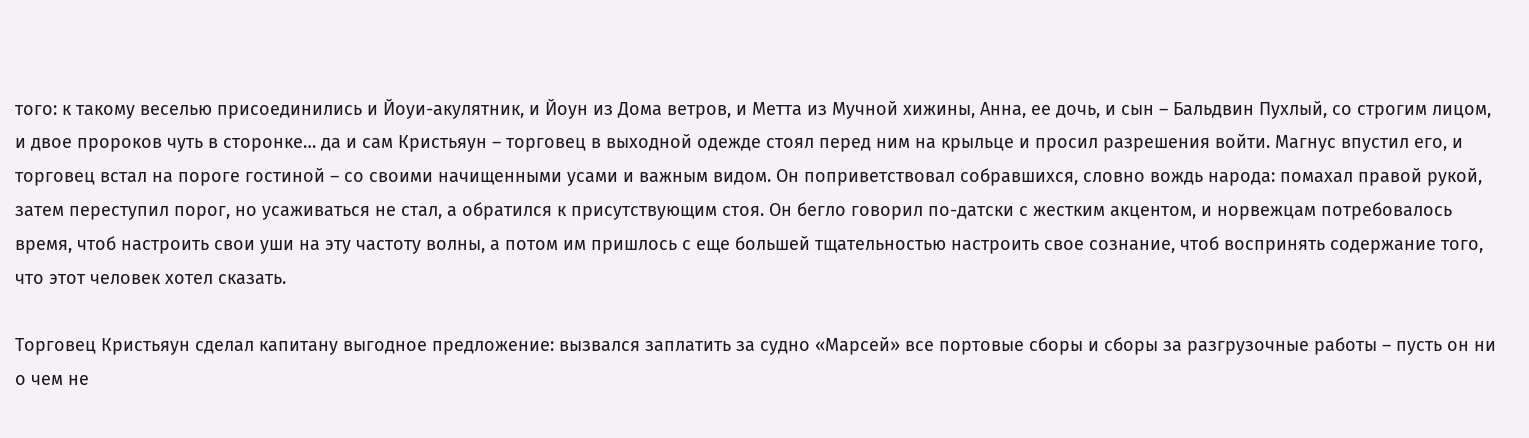того: к такому веселью присоединились и Йоуи-акулятник, и Йоун из Дома ветров, и Метта из Мучной хижины, Анна, ее дочь, и сын – Бальдвин Пухлый, со строгим лицом, и двое пророков чуть в сторонке… да и сам Кристьяун – торговец в выходной одежде стоял перед ним на крыльце и просил разрешения войти. Магнус впустил его, и торговец встал на пороге гостиной – со своими начищенными усами и важным видом. Он поприветствовал собравшихся, словно вождь народа: помахал правой рукой, затем переступил порог, но усаживаться не стал, а обратился к присутствующим стоя. Он бегло говорил по-датски с жестким акцентом, и норвежцам потребовалось время, чтоб настроить свои уши на эту частоту волны, а потом им пришлось с еще большей тщательностью настроить свое сознание, чтоб воспринять содержание того, что этот человек хотел сказать.

Торговец Кристьяун сделал капитану выгодное предложение: вызвался заплатить за судно «Марсей» все портовые сборы и сборы за разгрузочные работы – пусть он ни о чем не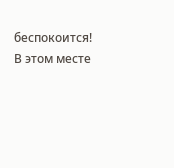беспокоится! В этом месте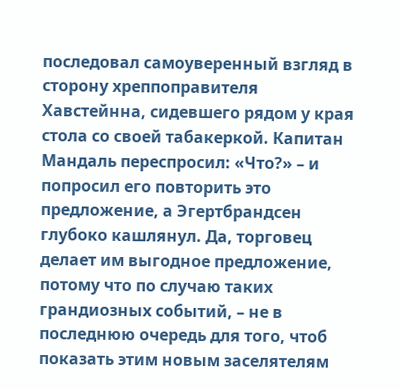последовал самоуверенный взгляд в сторону хреппоправителя Хавстейнна, сидевшего рядом у края стола со своей табакеркой. Капитан Мандаль переспросил: «Что?» – и попросил его повторить это предложение, а Эгертбрандсен глубоко кашлянул. Да, торговец делает им выгодное предложение, потому что по случаю таких грандиозных событий, – не в последнюю очередь для того, чтоб показать этим новым заселятелям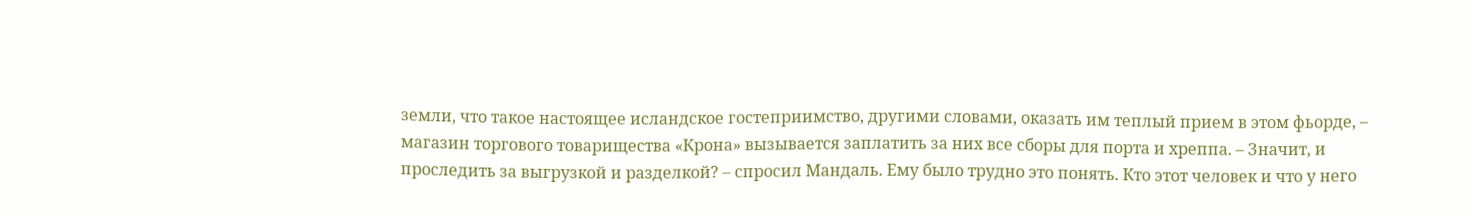земли, что такое настоящее исландское гостеприимство, другими словами, оказать им теплый прием в этом фьорде, – магазин торгового товарищества «Крона» вызывается заплатить за них все сборы для порта и хреппа. – Значит, и проследить за выгрузкой и разделкой? – спросил Мандаль. Ему было трудно это понять. Кто этот человек и что у него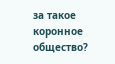за такое коронное общество?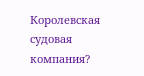Королевская судовая компания?